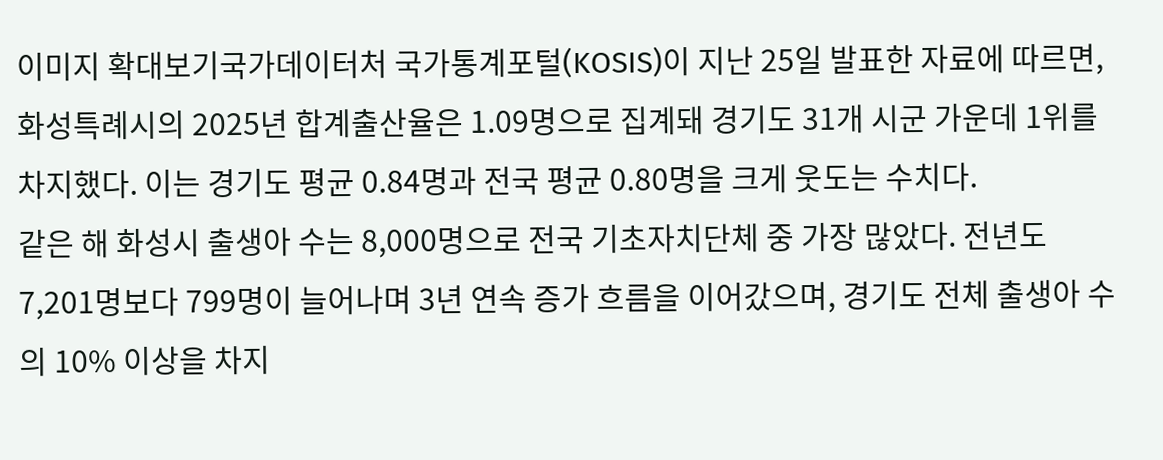이미지 확대보기국가데이터처 국가통계포털(KOSIS)이 지난 25일 발표한 자료에 따르면, 화성특례시의 2025년 합계출산율은 1.09명으로 집계돼 경기도 31개 시군 가운데 1위를 차지했다. 이는 경기도 평균 0.84명과 전국 평균 0.80명을 크게 웃도는 수치다.
같은 해 화성시 출생아 수는 8,000명으로 전국 기초자치단체 중 가장 많았다. 전년도 7,201명보다 799명이 늘어나며 3년 연속 증가 흐름을 이어갔으며, 경기도 전체 출생아 수의 10% 이상을 차지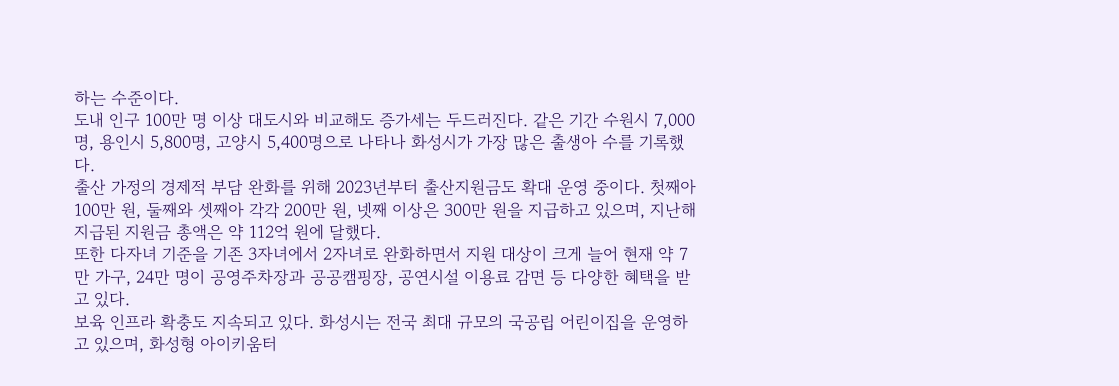하는 수준이다.
도내 인구 100만 명 이상 대도시와 비교해도 증가세는 두드러진다. 같은 기간 수원시 7,000명, 용인시 5,800명, 고양시 5,400명으로 나타나 화성시가 가장 많은 출생아 수를 기록했다.
출산 가정의 경제적 부담 완화를 위해 2023년부터 출산지원금도 확대 운영 중이다. 첫째아 100만 원, 둘째와 셋째아 각각 200만 원, 넷째 이상은 300만 원을 지급하고 있으며, 지난해 지급된 지원금 총액은 약 112억 원에 달했다.
또한 다자녀 기준을 기존 3자녀에서 2자녀로 완화하면서 지원 대상이 크게 늘어 현재 약 7만 가구, 24만 명이 공영주차장과 공공캠핑장, 공연시설 이용료 감면 등 다양한 혜택을 받고 있다.
보육 인프라 확충도 지속되고 있다. 화성시는 전국 최대 규모의 국공립 어린이집을 운영하고 있으며, 화성형 아이키움터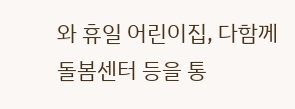와 휴일 어린이집, 다함께돌봄센터 등을 통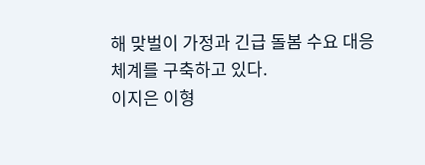해 맞벌이 가정과 긴급 돌봄 수요 대응 체계를 구축하고 있다.
이지은 이형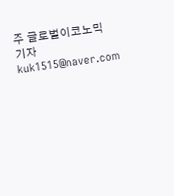주 글로벌이코노믹 기자 kuk1515@naver.com